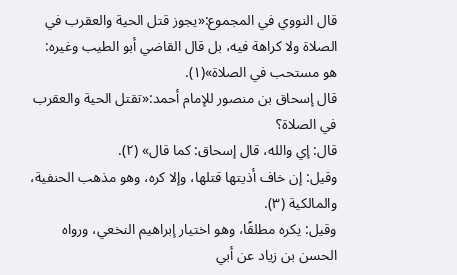قال النووي في المجموع:«يجوز قتل الحية والعقرب في الصلاة ولا كراهة فيه، بل قال القاضي أبو الطيب وغيره: هو مستحب في الصلاة»(١).
قال إسحاق بن منصور للإمام أحمد:«تقتل الحية والعقرب في الصلاة؟
قال: إي والله، قال إسحاق: كما قال» (٢).
وقيل: إن خاف أذيتها قتلها، وإلا كره، وهو مذهب الحنفية، والمالكية (٣).
وقيل: يكره مطلقًا، وهو اختيار إبراهيم النخعي، ورواه الحسن بن زياد عن أبي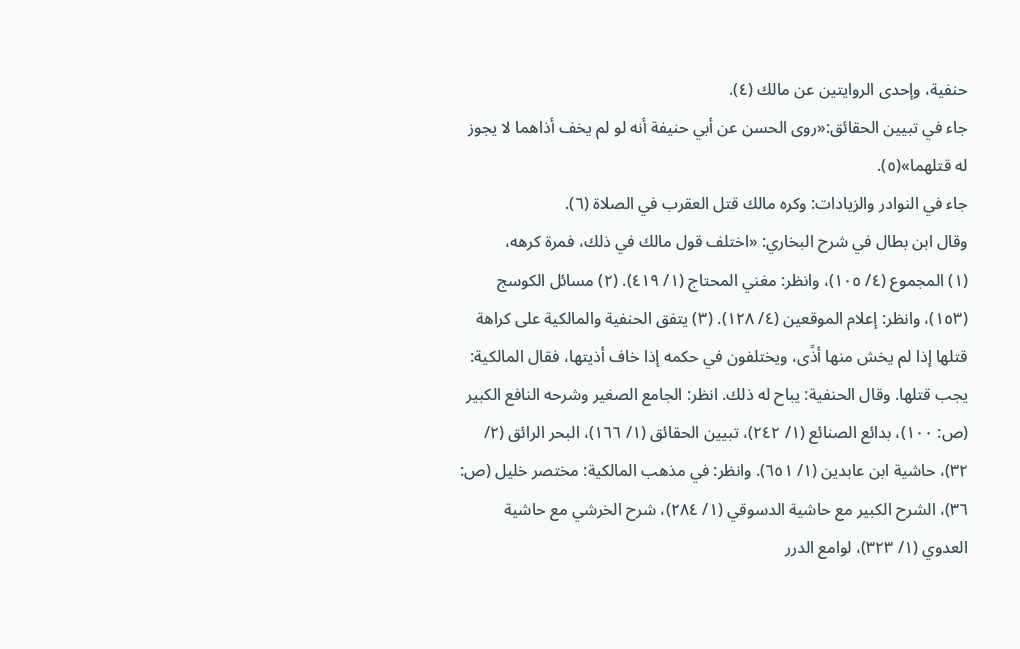حنفية، وإحدى الروايتين عن مالك (٤).
جاء في تبيين الحقائق:«روى الحسن عن أبي حنيفة أنه لو لم يخف أذاهما لا يجوز له قتلهما»(٥).
جاء في النوادر والزيادات: وكره مالك قتل العقرب في الصلاة (٦).
وقال ابن بطال في شرح البخاري: «اختلف قول مالك في ذلك، فمرة كرهه،
(١) المجموع (٤/ ١٠٥)، وانظر: مغني المحتاج (١/ ٤١٩). (٢) مسائل الكوسج (١٥٣)، وانظر: إعلام الموقعين (٤/ ١٢٨). (٣) يتفق الحنفية والمالكية على كراهة قتلها إذا لم يخش منها أذًى، ويختلفون في حكمه إذا خاف أذيتها، فقال المالكية: يجب قتلها. وقال الحنفية: يباح له ذلك. انظر: الجامع الصغير وشرحه النافع الكبير (ص: ١٠٠)، بدائع الصنائع (١/ ٢٤٢)، تبيين الحقائق (١/ ١٦٦)، البحر الرائق (٢/ ٣٢)، حاشية ابن عابدين (١/ ٦٥١). وانظر: في مذهب المالكية: مختصر خليل (ص: ٣٦)، الشرح الكبير مع حاشية الدسوقي (١/ ٢٨٤)، شرح الخرشي مع حاشية العدوي (١/ ٣٢٣)، لوامع الدرر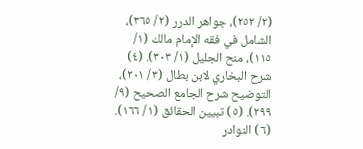(٢/ ٢٥٢)، جواهر الدرر (٢/ ٣٦٥)، الشامل في فقه الإمام مالك (١/ ١١٥)، منح الجليل (١/ ٣٠٣). (٤) شرح البخاري لابن بطال (٣/ ٢٠١)، التوضيح شرح الجامع الصحيح (٩/ ٢٩٩). (٥) تبيين الحقائق (١/ ١٦٦). (٦) النوادر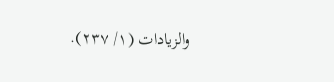والزيادات (١/ ٢٣٧).